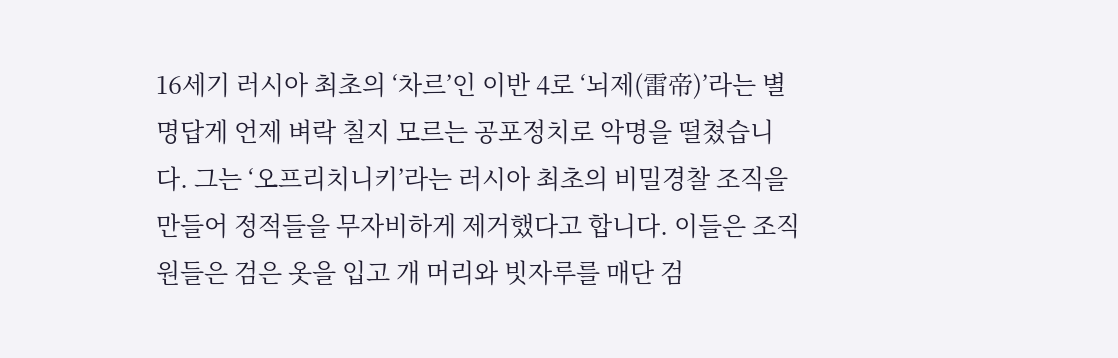16세기 러시아 최초의 ‘차르’인 이반 4로 ‘뇌제(雷帝)’라는 별명답게 언제 벼락 칠지 모르는 공포정치로 악명을 떨쳤습니다. 그는 ‘오프리치니키’라는 러시아 최초의 비밀경찰 조직을 만들어 정적들을 무자비하게 제거했다고 합니다. 이들은 조직원들은 검은 옷을 입고 개 머리와 빗자루를 매단 검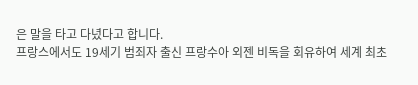은 말을 타고 다녔다고 합니다.
프랑스에서도 19세기 범죄자 출신 프랑수아 외젠 비독을 회유하여 세계 최초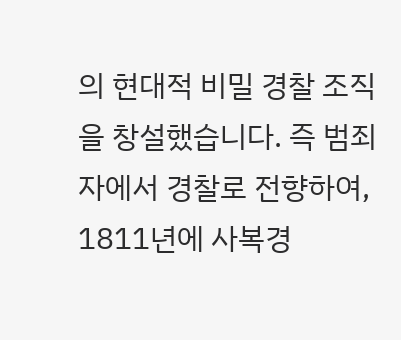의 현대적 비밀 경찰 조직을 창설했습니다. 즉 범죄자에서 경찰로 전향하여, 1811년에 사복경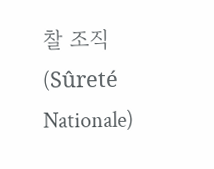찰 조직(Sûreté Nationale)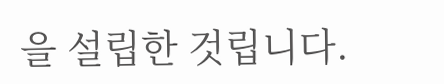을 설립한 것립니다.